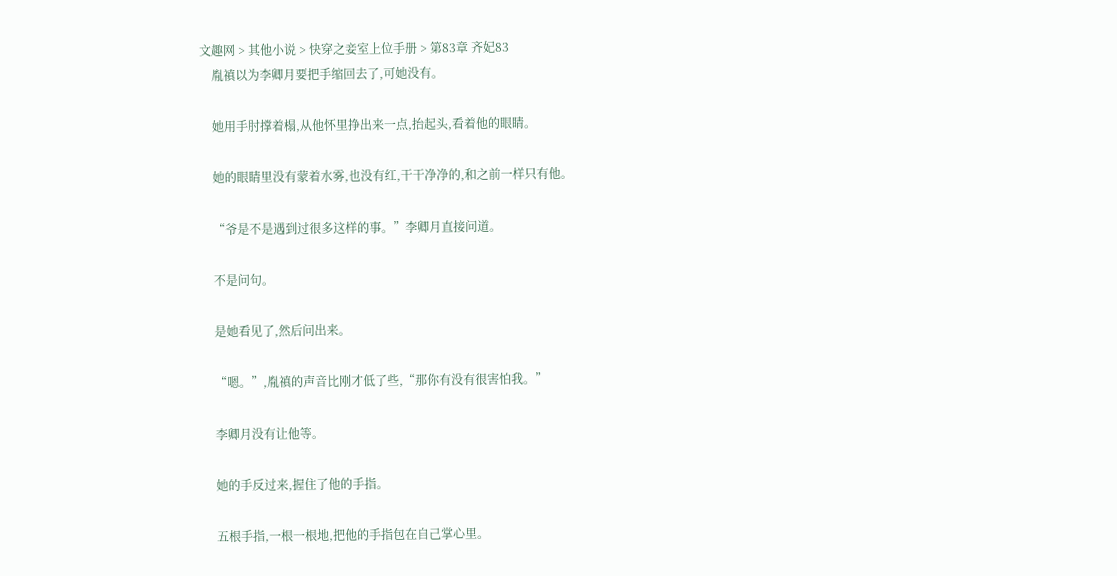文趣网 > 其他小说 > 快穿之妾室上位手册 > 第83章 齐妃83
    胤禛以为李卿月要把手缩回去了,可她没有。

    她用手肘撑着榻,从他怀里挣出来一点,抬起头,看着他的眼睛。

    她的眼睛里没有蒙着水雾,也没有红,干干净净的,和之前一样只有他。

    “爷是不是遇到过很多这样的事。”李卿月直接问道。

    不是问句。

    是她看见了,然后问出来。

    “嗯。”,胤禛的声音比刚才低了些,“那你有没有很害怕我。”

    李卿月没有让他等。

    她的手反过来,握住了他的手指。

    五根手指,一根一根地,把他的手指包在自己掌心里。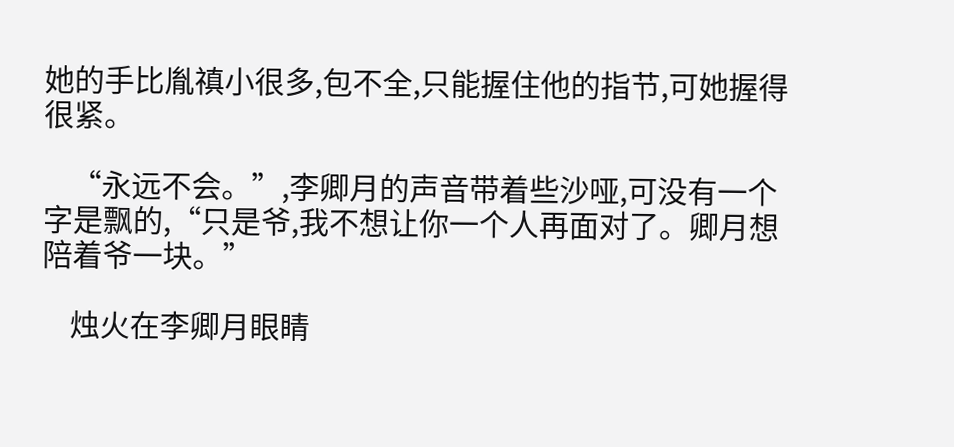她的手比胤禛小很多,包不全,只能握住他的指节,可她握得很紧。

    “永远不会。”,李卿月的声音带着些沙哑,可没有一个字是飘的,“只是爷,我不想让你一个人再面对了。卿月想陪着爷一块。”

    烛火在李卿月眼睛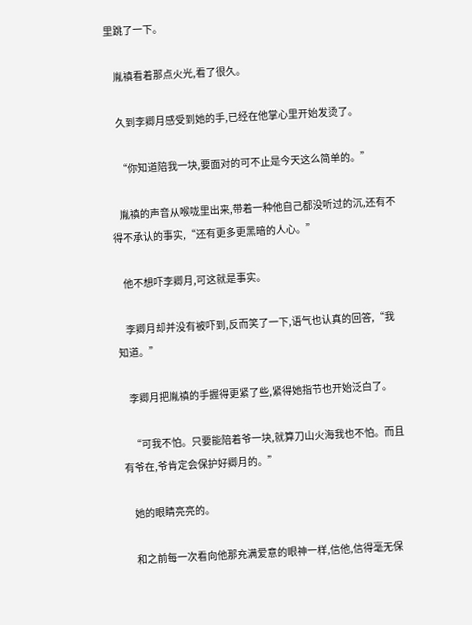里跳了一下。

    胤禛看着那点火光,看了很久。

    久到李卿月感受到她的手,已经在他掌心里开始发烫了。

    “你知道陪我一块,要面对的可不止是今天这么简单的。”

    胤禛的声音从喉咙里出来,带着一种他自己都没听过的沉,还有不得不承认的事实,“还有更多更黑暗的人心。”

    他不想吓李卿月,可这就是事实。

    李卿月却并没有被吓到,反而笑了一下,语气也认真的回答,“我知道。”

    李卿月把胤禛的手握得更紧了些,紧得她指节也开始泛白了。

    “可我不怕。只要能陪着爷一块,就算刀山火海我也不怕。而且有爷在,爷肯定会保护好卿月的。”

    她的眼睛亮亮的。

    和之前每一次看向他那充满爱意的眼神一样,信他,信得毫无保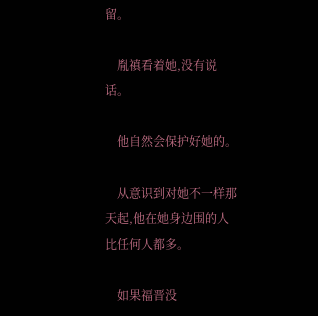留。

    胤禛看着她,没有说话。

    他自然会保护好她的。

    从意识到对她不一样那天起,他在她身边围的人比任何人都多。

    如果福晋没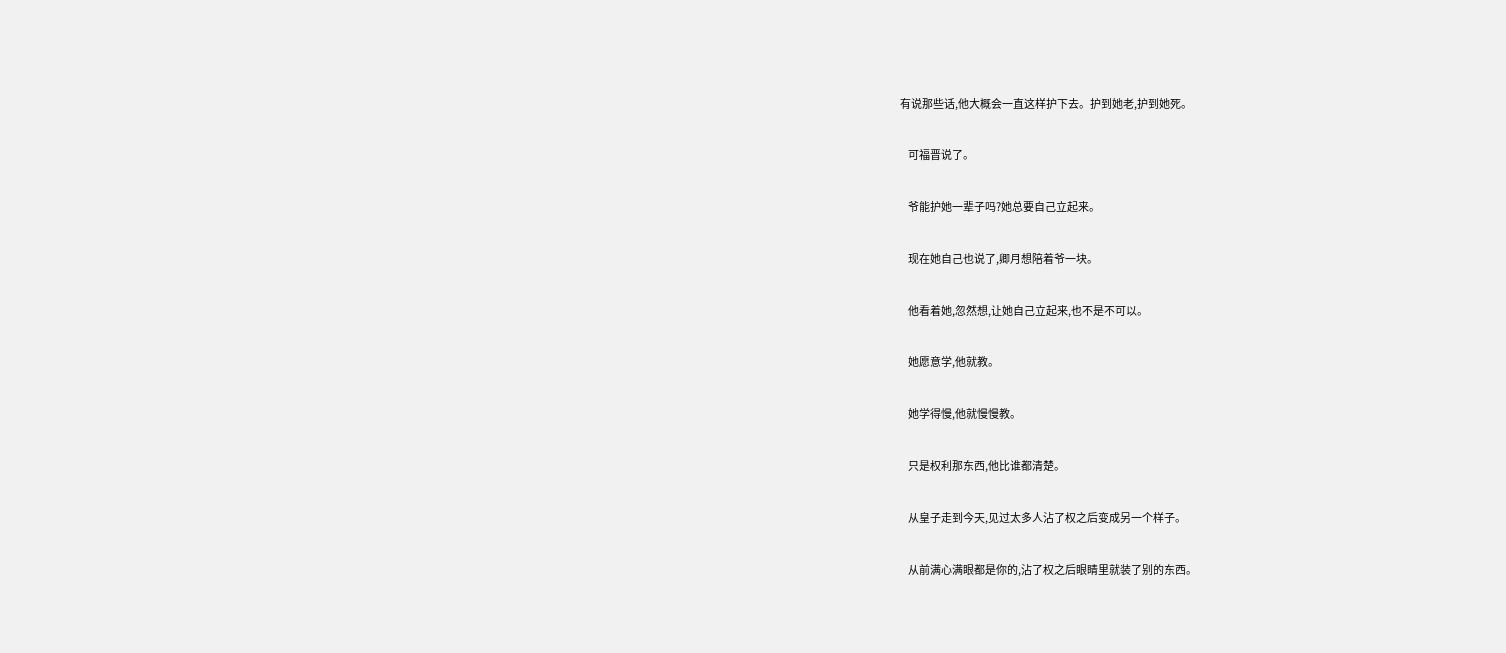有说那些话,他大概会一直这样护下去。护到她老,护到她死。

    可福晋说了。

    爷能护她一辈子吗?她总要自己立起来。

    现在她自己也说了,卿月想陪着爷一块。

    他看着她,忽然想,让她自己立起来,也不是不可以。

    她愿意学,他就教。

    她学得慢,他就慢慢教。

    只是权利那东西,他比谁都清楚。

    从皇子走到今天,见过太多人沾了权之后变成另一个样子。

    从前满心满眼都是你的,沾了权之后眼睛里就装了别的东西。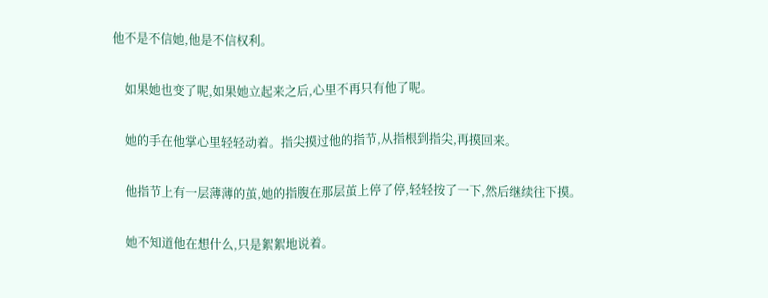他不是不信她,他是不信权利。

    如果她也变了呢,如果她立起来之后,心里不再只有他了呢。

    她的手在他掌心里轻轻动着。指尖摸过他的指节,从指根到指尖,再摸回来。

    他指节上有一层薄薄的茧,她的指腹在那层茧上停了停,轻轻按了一下,然后继续往下摸。

    她不知道他在想什么,只是絮絮地说着。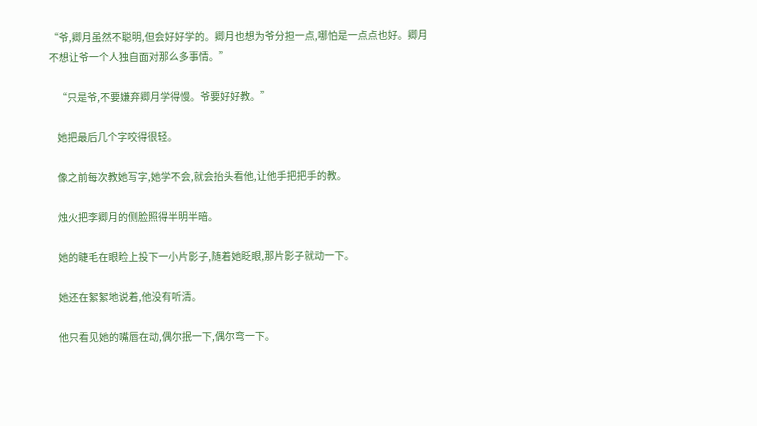“爷,卿月虽然不聪明,但会好好学的。卿月也想为爷分担一点,哪怕是一点点也好。卿月不想让爷一个人独自面对那么多事情。”

    “只是爷,不要嫌弃卿月学得慢。爷要好好教。”

    她把最后几个字咬得很轻。

    像之前每次教她写字,她学不会,就会抬头看他,让他手把把手的教。

    烛火把李卿月的侧脸照得半明半暗。

    她的睫毛在眼睑上投下一小片影子,随着她眨眼,那片影子就动一下。

    她还在絮絮地说着,他没有听清。

    他只看见她的嘴唇在动,偶尔抿一下,偶尔弯一下。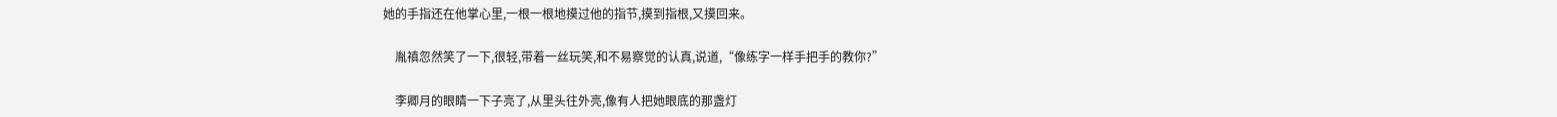她的手指还在他掌心里,一根一根地摸过他的指节,摸到指根,又摸回来。

    胤禛忽然笑了一下,很轻,带着一丝玩笑,和不易察觉的认真,说道,“像练字一样手把手的教你?”

    李卿月的眼睛一下子亮了,从里头往外亮,像有人把她眼底的那盏灯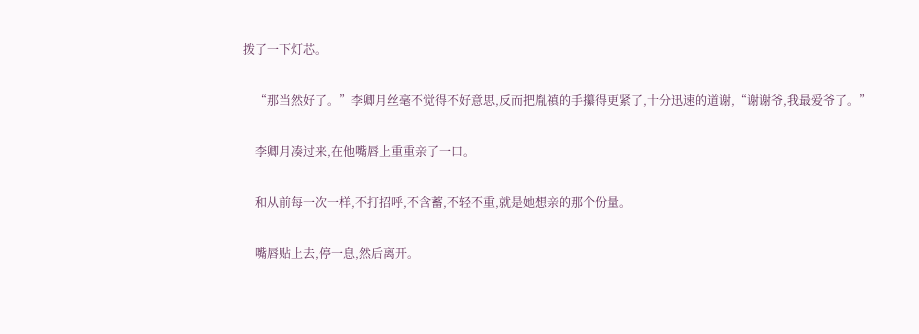拨了一下灯芯。

    “那当然好了。”李卿月丝毫不觉得不好意思,反而把胤禛的手攥得更紧了,十分迅速的道谢,“谢谢爷,我最爱爷了。”

    李卿月凑过来,在他嘴唇上重重亲了一口。

    和从前每一次一样,不打招呼,不含蓄,不轻不重,就是她想亲的那个份量。

    嘴唇贴上去,停一息,然后离开。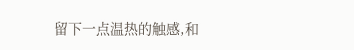留下一点温热的触感,和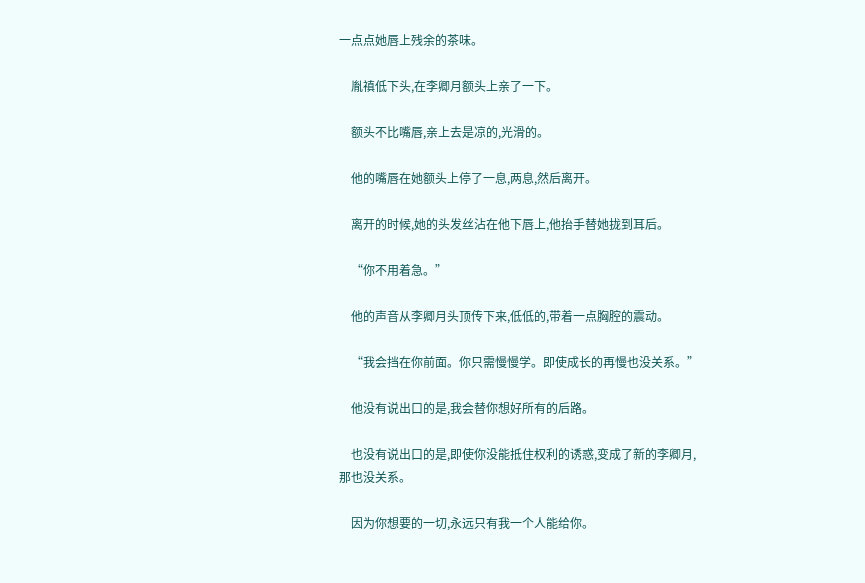一点点她唇上残余的茶味。

    胤禛低下头,在李卿月额头上亲了一下。

    额头不比嘴唇,亲上去是凉的,光滑的。

    他的嘴唇在她额头上停了一息,两息,然后离开。

    离开的时候,她的头发丝沾在他下唇上,他抬手替她拢到耳后。

    “你不用着急。”

    他的声音从李卿月头顶传下来,低低的,带着一点胸腔的震动。

    “我会挡在你前面。你只需慢慢学。即使成长的再慢也没关系。”

    他没有说出口的是,我会替你想好所有的后路。

    也没有说出口的是,即使你没能抵住权利的诱惑,变成了新的李卿月,那也没关系。

    因为你想要的一切,永远只有我一个人能给你。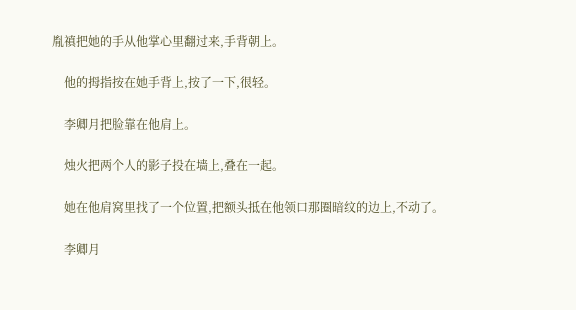胤禛把她的手从他掌心里翻过来,手背朝上。

    他的拇指按在她手背上,按了一下,很轻。

    李卿月把脸靠在他肩上。

    烛火把两个人的影子投在墙上,叠在一起。

    她在他肩窝里找了一个位置,把额头抵在他领口那圈暗纹的边上,不动了。

    李卿月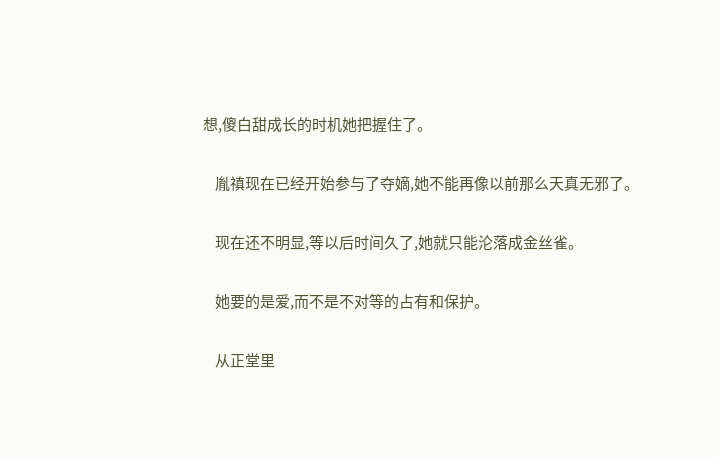想,傻白甜成长的时机她把握住了。

    胤禛现在已经开始参与了夺嫡,她不能再像以前那么天真无邪了。

    现在还不明显,等以后时间久了,她就只能沦落成金丝雀。

    她要的是爱,而不是不对等的占有和保护。

    从正堂里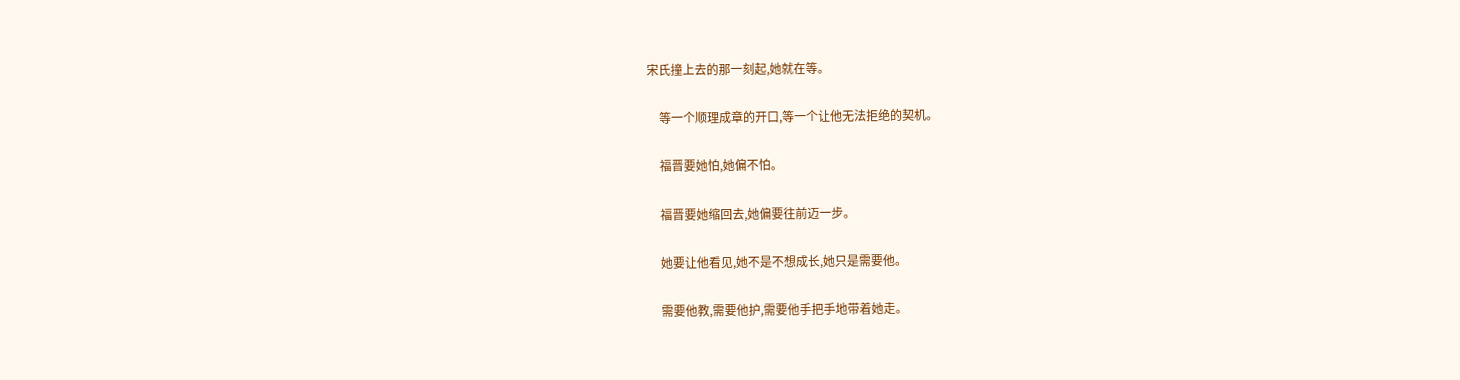宋氏撞上去的那一刻起,她就在等。

    等一个顺理成章的开口,等一个让他无法拒绝的契机。

    福晋要她怕,她偏不怕。

    福晋要她缩回去,她偏要往前迈一步。

    她要让他看见,她不是不想成长,她只是需要他。

    需要他教,需要他护,需要他手把手地带着她走。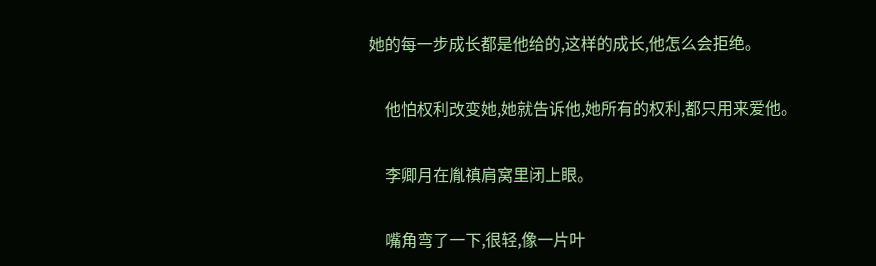她的每一步成长都是他给的,这样的成长,他怎么会拒绝。

    他怕权利改变她,她就告诉他,她所有的权利,都只用来爱他。

    李卿月在胤禛肩窝里闭上眼。

    嘴角弯了一下,很轻,像一片叶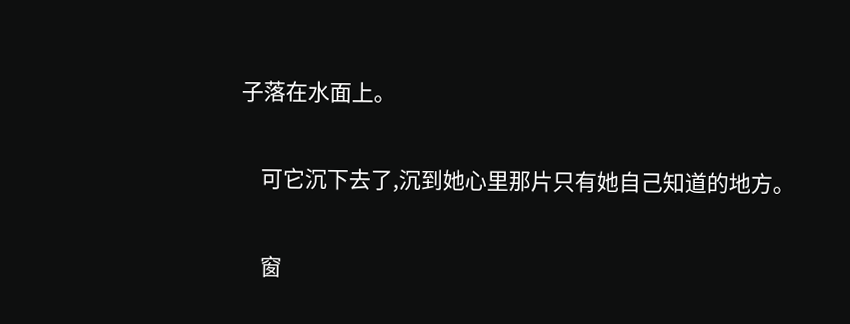子落在水面上。

    可它沉下去了,沉到她心里那片只有她自己知道的地方。

    窗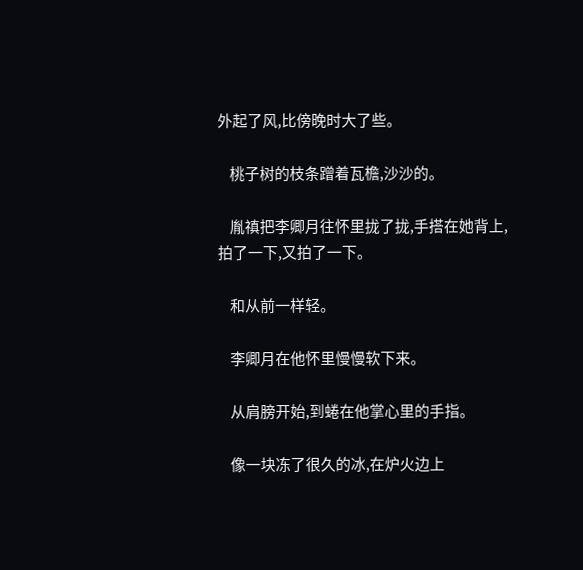外起了风,比傍晚时大了些。

    桃子树的枝条蹭着瓦檐,沙沙的。

    胤禛把李卿月往怀里拢了拢,手搭在她背上,拍了一下,又拍了一下。

    和从前一样轻。

    李卿月在他怀里慢慢软下来。

    从肩膀开始,到蜷在他掌心里的手指。

    像一块冻了很久的冰,在炉火边上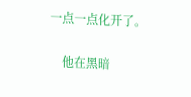一点一点化开了。

    他在黑暗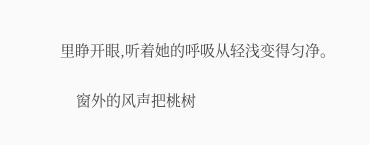里睁开眼,听着她的呼吸从轻浅变得匀净。

    窗外的风声把桃树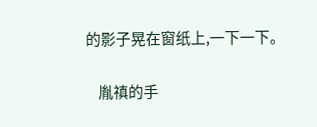的影子晃在窗纸上,一下一下。

    胤禛的手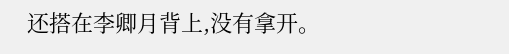还搭在李卿月背上,没有拿开。